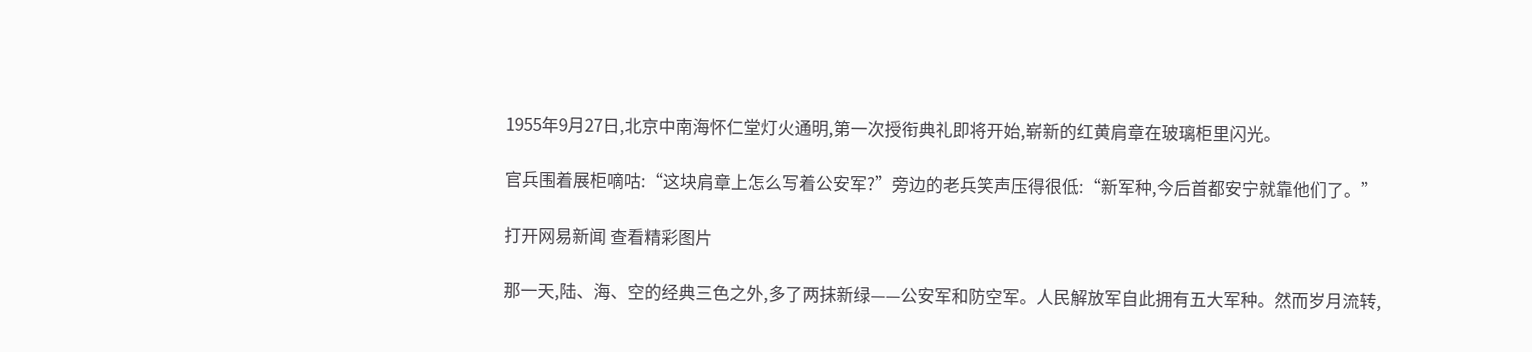1955年9月27日,北京中南海怀仁堂灯火通明,第一次授衔典礼即将开始,崭新的红黄肩章在玻璃柜里闪光。

官兵围着展柜嘀咕:“这块肩章上怎么写着公安军?”旁边的老兵笑声压得很低:“新军种,今后首都安宁就靠他们了。”

打开网易新闻 查看精彩图片

那一天,陆、海、空的经典三色之外,多了两抹新绿——公安军和防空军。人民解放军自此拥有五大军种。然而岁月流转,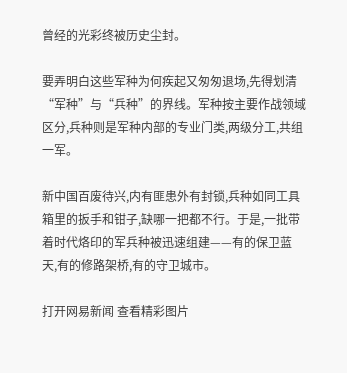曾经的光彩终被历史尘封。

要弄明白这些军种为何疾起又匆匆退场,先得划清“军种”与“兵种”的界线。军种按主要作战领域区分,兵种则是军种内部的专业门类,两级分工,共组一军。

新中国百废待兴,内有匪患外有封锁,兵种如同工具箱里的扳手和钳子,缺哪一把都不行。于是,一批带着时代烙印的军兵种被迅速组建——有的保卫蓝天,有的修路架桥,有的守卫城市。

打开网易新闻 查看精彩图片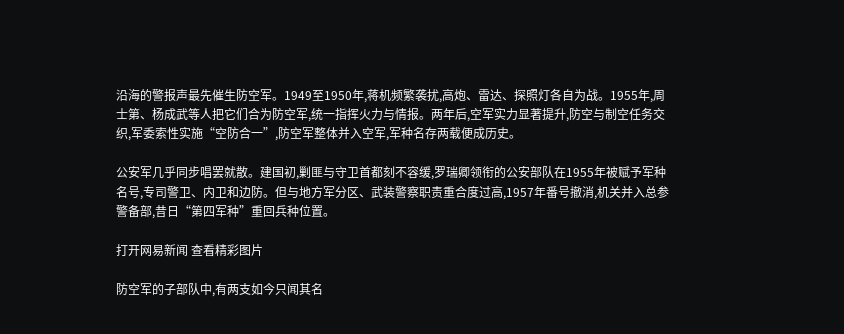沿海的警报声最先催生防空军。1949至1950年,蒋机频繁袭扰,高炮、雷达、探照灯各自为战。1955年,周士第、杨成武等人把它们合为防空军,统一指挥火力与情报。两年后,空军实力显著提升,防空与制空任务交织,军委索性实施“空防合一”,防空军整体并入空军,军种名存两载便成历史。

公安军几乎同步唱罢就散。建国初,剿匪与守卫首都刻不容缓,罗瑞卿领衔的公安部队在1955年被赋予军种名号,专司警卫、内卫和边防。但与地方军分区、武装警察职责重合度过高,1957年番号撤消,机关并入总参警备部,昔日“第四军种”重回兵种位置。

打开网易新闻 查看精彩图片

防空军的子部队中,有两支如今只闻其名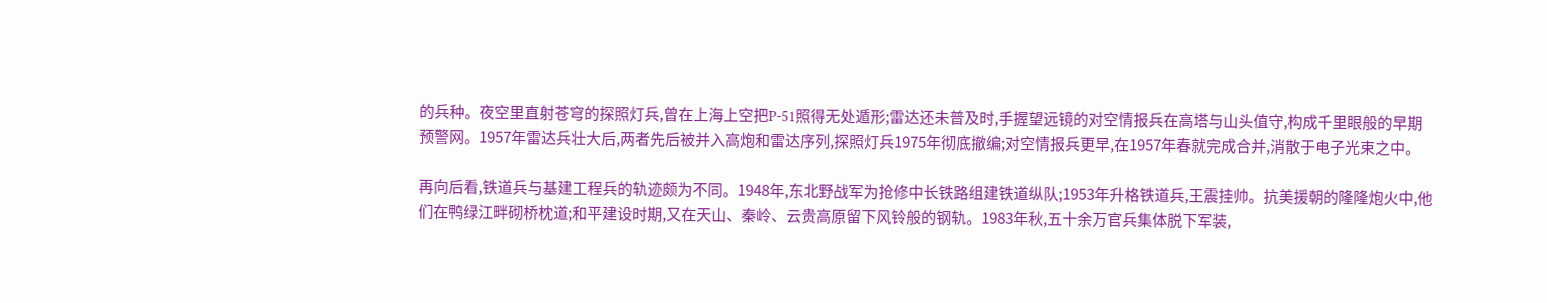的兵种。夜空里直射苍穹的探照灯兵,曾在上海上空把P-51照得无处遁形;雷达还未普及时,手握望远镜的对空情报兵在高塔与山头值守,构成千里眼般的早期预警网。1957年雷达兵壮大后,两者先后被并入高炮和雷达序列,探照灯兵1975年彻底撤编;对空情报兵更早,在1957年春就完成合并,消散于电子光束之中。

再向后看,铁道兵与基建工程兵的轨迹颇为不同。1948年,东北野战军为抢修中长铁路组建铁道纵队;1953年升格铁道兵,王震挂帅。抗美援朝的隆隆炮火中,他们在鸭绿江畔砌桥枕道;和平建设时期,又在天山、秦岭、云贵高原留下风铃般的钢轨。1983年秋,五十余万官兵集体脱下军装,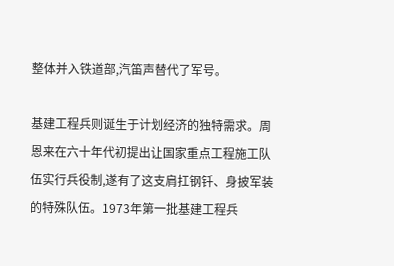整体并入铁道部,汽笛声替代了军号。

基建工程兵则诞生于计划经济的独特需求。周恩来在六十年代初提出让国家重点工程施工队伍实行兵役制,遂有了这支肩扛钢钎、身披军装的特殊队伍。1973年第一批基建工程兵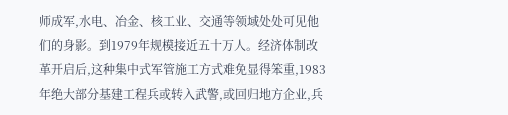师成军,水电、冶金、核工业、交通等领域处处可见他们的身影。到1979年规模接近五十万人。经济体制改革开启后,这种集中式军管施工方式难免显得笨重,1983年绝大部分基建工程兵或转入武警,或回归地方企业,兵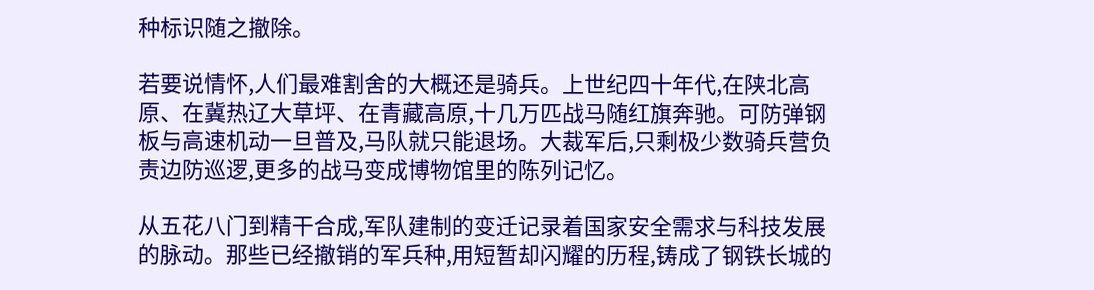种标识随之撤除。

若要说情怀,人们最难割舍的大概还是骑兵。上世纪四十年代,在陕北高原、在冀热辽大草坪、在青藏高原,十几万匹战马随红旗奔驰。可防弹钢板与高速机动一旦普及,马队就只能退场。大裁军后,只剩极少数骑兵营负责边防巡逻,更多的战马变成博物馆里的陈列记忆。

从五花八门到精干合成,军队建制的变迁记录着国家安全需求与科技发展的脉动。那些已经撤销的军兵种,用短暂却闪耀的历程,铸成了钢铁长城的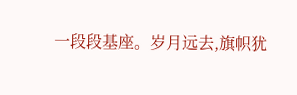一段段基座。岁月远去,旗帜犹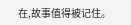在,故事值得被记住。